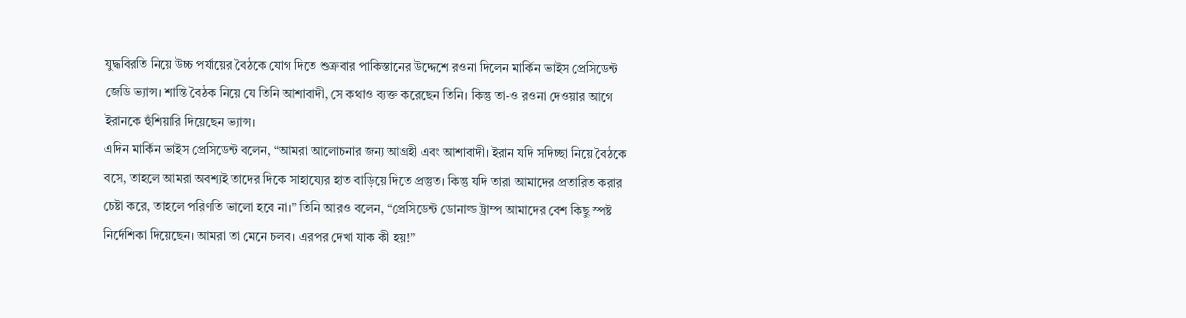যুদ্ধবিরতি নিয়ে উচ্চ পর্যায়ের বৈঠকে যোগ দিতে শুক্রবার পাকিস্তানের উদ্দেশে রওনা দিলেন মার্কিন ভাইস প্রেসিডেন্ট জেডি ভ্যান্স। শান্তি বৈঠক নিয়ে যে তিনি আশাবাদী, সে কথাও ব্যক্ত করেছেন তিনি। কিন্তু তা-ও রওনা দেওয়ার আগে ইরানকে হুঁশিয়ারি দিয়েছেন ভ্যান্স।
এদিন মার্কিন ভাইস প্রেসিডেন্ট বলেন, “আমরা আলোচনার জন্য আগ্রহী এবং আশাবাদী। ইরান যদি সদিচ্ছা নিয়ে বৈঠকে বসে, তাহলে আমরা অবশ্যই তাদের দিকে সাহায্যের হাত বাড়িয়ে দিতে প্রস্তুত। কিন্তু যদি তারা আমাদের প্রতারিত করার চেষ্টা করে, তাহলে পরিণতি ভালো হবে না।” তিনি আরও বলেন, “প্রেসিডেন্ট ডোনাল্ড ট্রাম্প আমাদের বেশ কিছু স্পষ্ট নির্দেশিকা দিয়েছেন। আমরা তা মেনে চলব। এরপর দেখা যাক কী হয়!”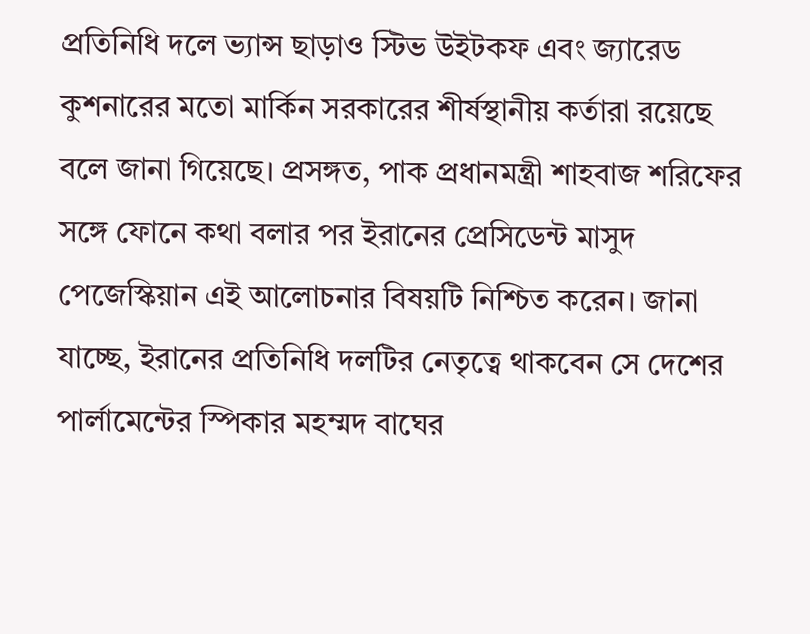প্রতিনিধি দলে ভ্যান্স ছাড়াও স্টিভ উইটকফ এবং জ্যারেড কুশনারের মতো মার্কিন সরকারের শীর্ষস্থানীয় কর্তারা রয়েছে বলে জানা গিয়েছে। প্রসঙ্গত, পাক প্রধানমন্ত্রী শাহবাজ শরিফের সঙ্গে ফোনে কথা বলার পর ইরানের প্রেসিডেন্ট মাসুদ পেজেস্কিয়ান এই আলোচনার বিষয়টি নিশ্চিত করেন। জানা যাচ্ছে, ইরানের প্রতিনিধি দলটির নেতৃত্বে থাকবেন সে দেশের পার্লামেন্টের স্পিকার মহম্মদ বাঘের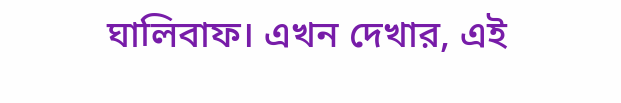ঘালিবাফ। এখন দেখার, এই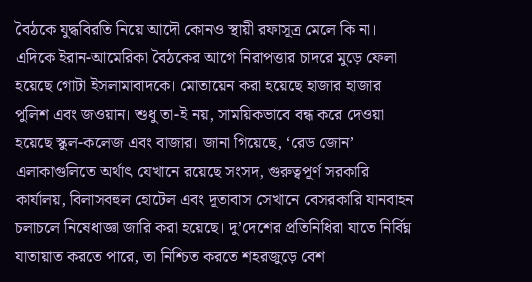বৈঠকে যুদ্ধবিরতি নিয়ে আদৌ কোনও স্থায়ী রফাসূত্র মেলে কি না।
এদিকে ইরান-আমেরিকা বৈঠকের আগে নিরাপত্তার চাদরে মুড়ে ফেলা হয়েছে গোটা ইসলামাবাদকে। মোতায়েন করা হয়েছে হাজার হাজার পুলিশ এবং জওয়ান। শুধু তা-ই নয়, সাময়িকভাবে বন্ধ করে দেওয়া হয়েছে স্কুল-কলেজ এবং বাজার। জানা গিয়েছে, ‘রেড জোন’ এলাকাগুলিতে অর্থাৎ যেখানে রয়েছে সংসদ, গুরুত্বপূর্ণ সরকারি কার্যালয়, বিলাসবহুল হোটেল এবং দূতাবাস সেখানে বেসরকারি যানবাহন চলাচলে নিষেধাজ্ঞা জারি করা হয়েছে। দু’দেশের প্রতিনিধিরা যাতে নির্বিঘ্ন যাতায়াত করতে পারে, তা নিশ্চিত করতে শহরজুড়ে বেশ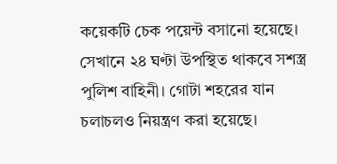কয়েকটি চেক পয়েন্ট বসানো হয়েছে। সেখানে ২৪ ঘণ্টা উপস্থিত থাকবে সশস্ত্র পুলিশ বাহিনী। গোটা শহরের যান চলাচলও নিয়ন্ত্রণ করা হয়েছে।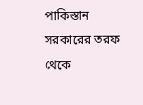পাকিস্তান সরকারের তরফ থেকে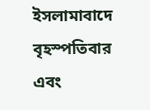ইসলামাবাদে বৃহস্পতিবার এবং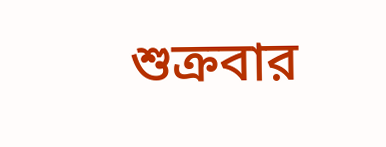শুক্রবার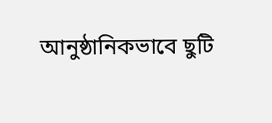আনুষ্ঠানিকভাবে ছুটি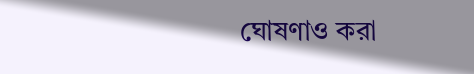ঘোষণাও করা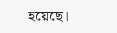হয়েছে।